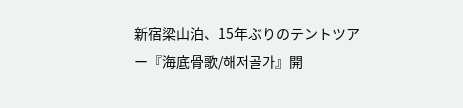新宿梁山泊、15年ぶりのテントツアー『海底骨歌/해저골가』開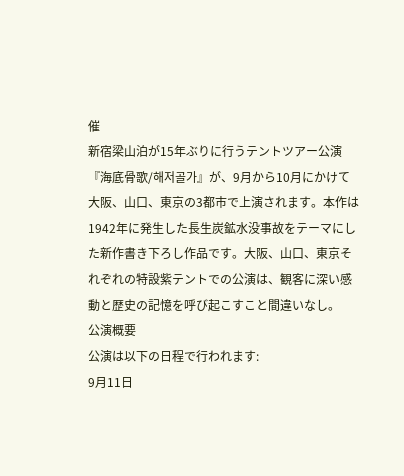催
新宿梁山泊が15年ぶりに行うテントツアー公演『海底骨歌/해저골가』が、9月から10月にかけて大阪、山口、東京の3都市で上演されます。本作は1942年に発生した長生炭鉱水没事故をテーマにした新作書き下ろし作品です。大阪、山口、東京それぞれの特設紫テントでの公演は、観客に深い感動と歴史の記憶を呼び起こすこと間違いなし。
公演概要
公演は以下の日程で行われます:
9月11日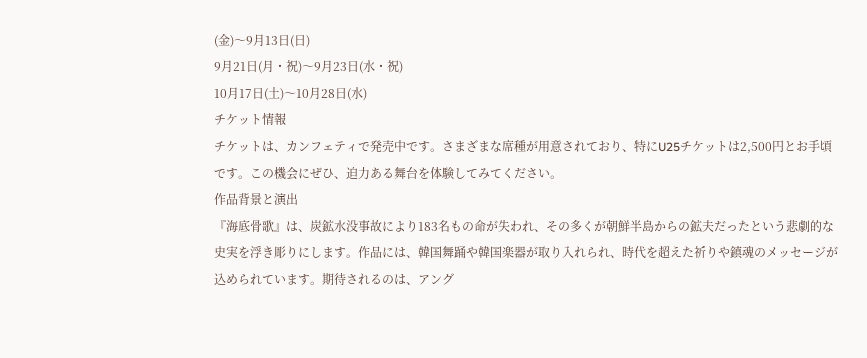(金)〜9月13日(日)
9月21日(月・祝)〜9月23日(水・祝)
10月17日(土)〜10月28日(水)
チケット情報
チケットは、カンフェティで発売中です。さまざまな席種が用意されており、特にU25チケットは2,500円とお手頃です。この機会にぜひ、迫力ある舞台を体験してみてください。
作品背景と演出
『海底骨歌』は、炭鉱水没事故により183名もの命が失われ、その多くが朝鮮半島からの鉱夫だったという悲劇的な史実を浮き彫りにします。作品には、韓国舞踊や韓国楽器が取り入れられ、時代を超えた祈りや鎮魂のメッセージが込められています。期待されるのは、アング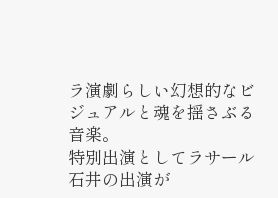ラ演劇らしい幻想的なビジュアルと魂を揺さぶる音楽。
特別出演としてラサール石井の出演が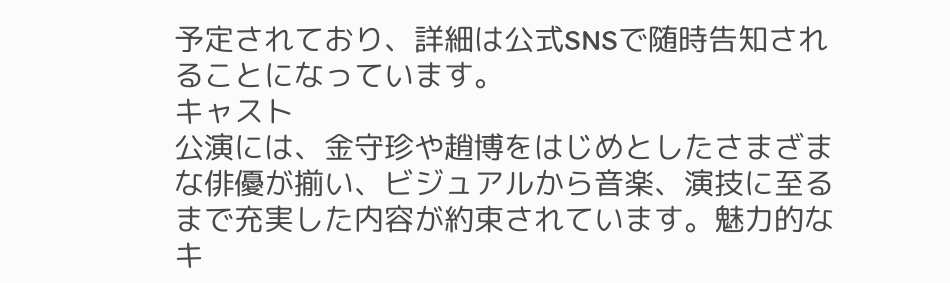予定されており、詳細は公式SNSで随時告知されることになっています。
キャスト
公演には、金守珍や趙博をはじめとしたさまざまな俳優が揃い、ビジュアルから音楽、演技に至るまで充実した内容が約束されています。魅力的なキ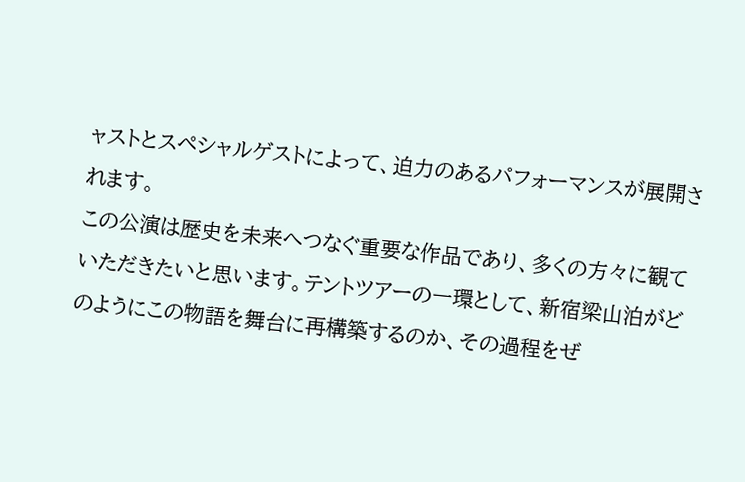ャストとスペシャルゲストによって、迫力のあるパフォーマンスが展開されます。
この公演は歴史を未来へつなぐ重要な作品であり、多くの方々に観ていただきたいと思います。テントツアーの一環として、新宿梁山泊がどのようにこの物語を舞台に再構築するのか、その過程をぜ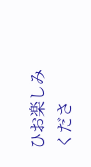ひお楽しみくださ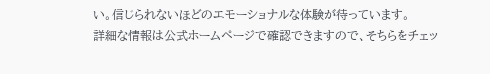い。信じられないほどのエモーショナルな体験が待っています。
詳細な情報は公式ホームページで確認できますので、そちらをチェッ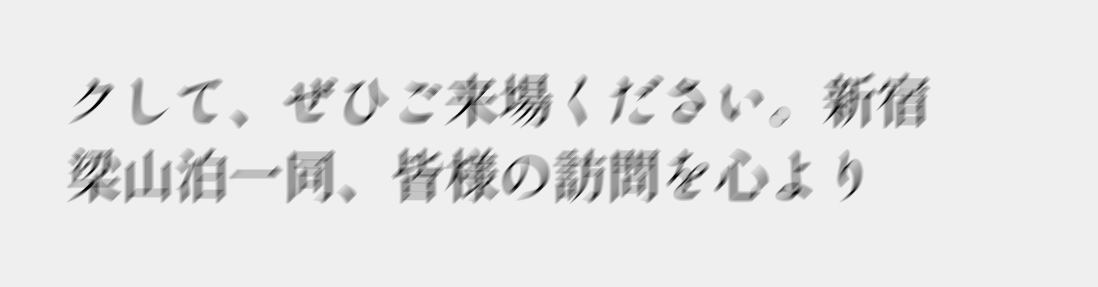クして、ぜひご来場ください。新宿梁山泊一同、皆様の訪問を心より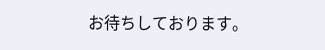お待ちしております。